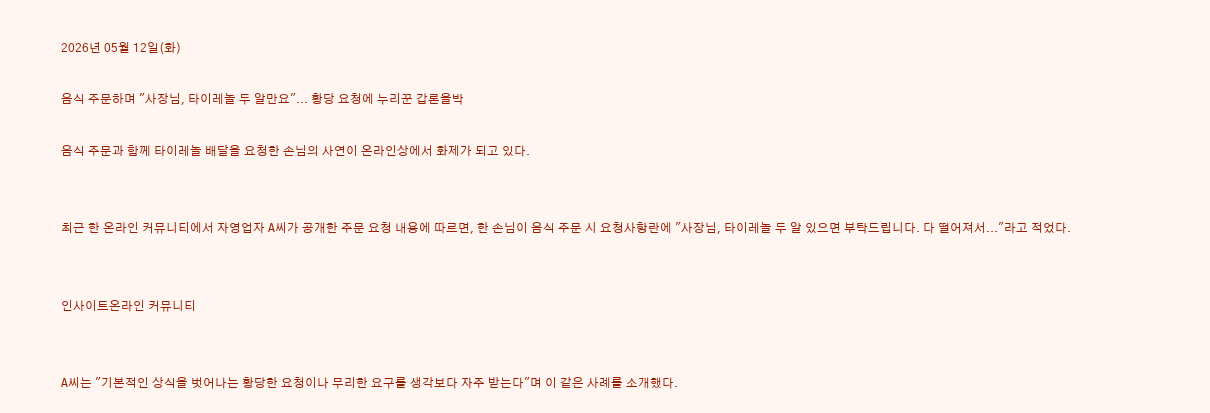2026년 05월 12일(화)

음식 주문하며 "사장님, 타이레놀 두 알만요"... 황당 요청에 누리꾼 갑론을박

음식 주문과 함께 타이레놀 배달을 요청한 손님의 사연이 온라인상에서 화제가 되고 있다.


최근 한 온라인 커뮤니티에서 자영업자 A씨가 공개한 주문 요청 내용에 따르면, 한 손님이 음식 주문 시 요청사항란에 "사장님, 타이레놀 두 알 있으면 부탁드립니다. 다 떨어져서..."라고 적었다.


인사이트온라인 커뮤니티


A씨는 "기본적인 상식을 벗어나는 황당한 요청이나 무리한 요구를 생각보다 자주 받는다"며 이 같은 사례를 소개했다.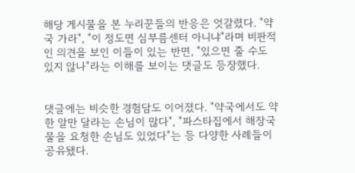해당 게시물을 본 누리꾼들의 반응은 엇갈렸다. "약국 가라", "이 정도면 심부름센터 아니냐"라며 비판적인 의견을 보인 이들이 있는 반면, "있으면 줄 수도 있지 않나"라는 이해를 보이는 댓글도 등장했다.


댓글에는 비슷한 경험담도 이어졌다. "약국에서도 약 한 알만 달라는 손님이 많다", "파스타집에서 해장국물을 요청한 손님도 있었다"는 등 다양한 사례들이 공유됐다.